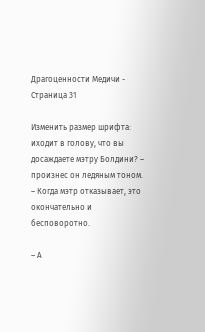Драгоценности Медичи - Страница 31

Изменить размер шрифта:
иходит в голову, что вы досаждаете мэтру Болдини? – произнес он ледяным тоном. – Когда мэтр отказывает, это окончательно и бесповоротно.

– А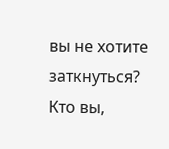вы не хотите заткнуться? Кто вы,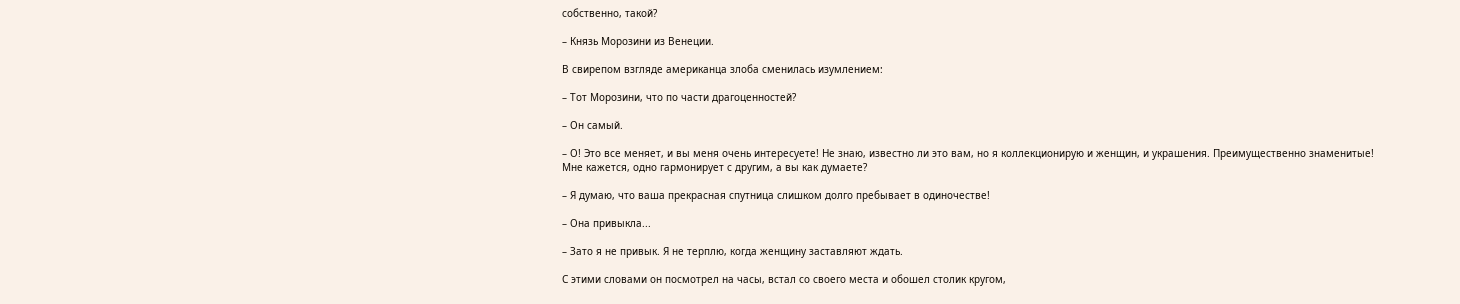собственно, такой?

– Князь Морозини из Венеции.

В свирепом взгляде американца злоба сменилась изумлением:

– Тот Морозини, что по части драгоценностей?

– Он самый.

– О! Это все меняет, и вы меня очень интересуете! Не знаю, известно ли это вам, но я коллекционирую и женщин, и украшения. Преимущественно знаменитые! Мне кажется, одно гармонирует с другим, а вы как думаете?

– Я думаю, что ваша прекрасная спутница слишком долго пребывает в одиночестве!

– Она привыкла...

– Зато я не привык. Я не терплю, когда женщину заставляют ждать.

С этими словами он посмотрел на часы, встал со своего места и обошел столик кругом,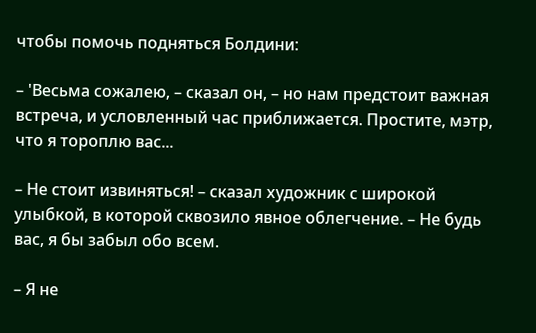чтобы помочь подняться Болдини:

– 'Весьма сожалею, – сказал он, – но нам предстоит важная встреча, и условленный час приближается. Простите, мэтр, что я тороплю вас...

– Не стоит извиняться! – сказал художник с широкой улыбкой, в которой сквозило явное облегчение. – Не будь вас, я бы забыл обо всем.

– Я не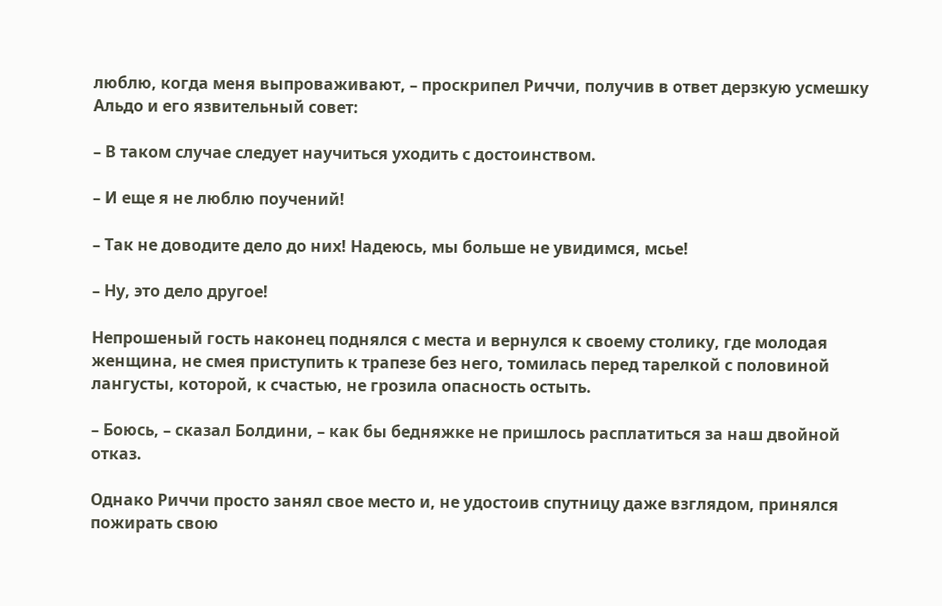люблю, когда меня выпроваживают, – проскрипел Риччи, получив в ответ дерзкую усмешку Альдо и его язвительный совет:

– В таком случае следует научиться уходить с достоинством.

– И еще я не люблю поучений!

– Так не доводите дело до них! Надеюсь, мы больше не увидимся, мсье!

– Ну, это дело другое!

Непрошеный гость наконец поднялся с места и вернулся к своему столику, где молодая женщина, не смея приступить к трапезе без него, томилась перед тарелкой с половиной лангусты, которой, к счастью, не грозила опасность остыть.

– Боюсь, – сказал Болдини, – как бы бедняжке не пришлось расплатиться за наш двойной отказ.

Однако Риччи просто занял свое место и, не удостоив спутницу даже взглядом, принялся пожирать свою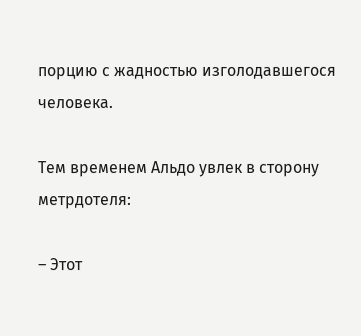порцию с жадностью изголодавшегося человека.

Тем временем Альдо увлек в сторону метрдотеля:

– Этот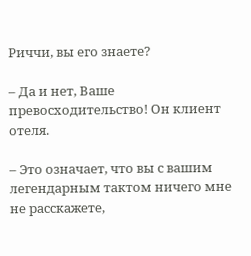Риччи, вы его знаете?

– Да и нет, Ваше превосходительство! Он клиент отеля.

– Это означает, что вы с вашим легендарным тактом ничего мне не расскажете,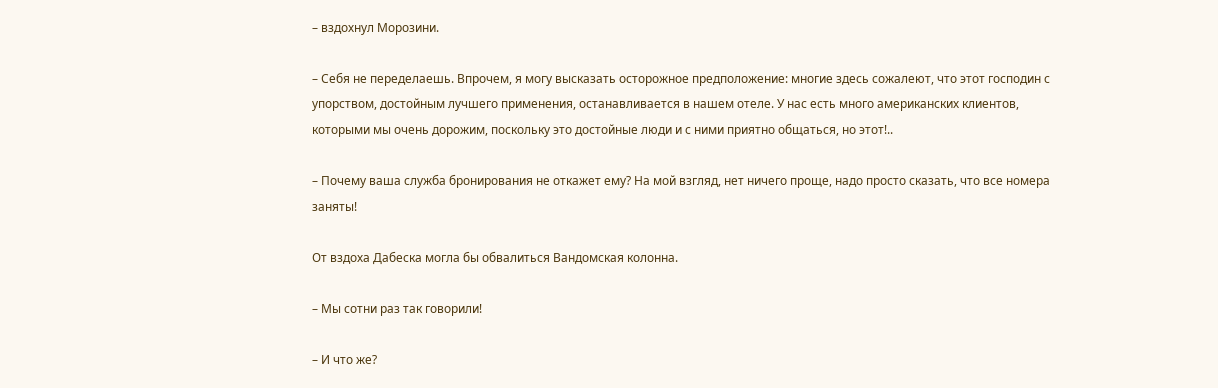– вздохнул Морозини.

– Себя не переделаешь. Впрочем, я могу высказать осторожное предположение: многие здесь сожалеют, что этот господин с упорством, достойным лучшего применения, останавливается в нашем отеле. У нас есть много американских клиентов, которыми мы очень дорожим, поскольку это достойные люди и с ними приятно общаться, но этот!..

– Почему ваша служба бронирования не откажет ему? На мой взгляд, нет ничего проще, надо просто сказать, что все номера заняты!

От вздоха Дабеска могла бы обвалиться Вандомская колонна.

– Мы сотни раз так говорили!

– И что же?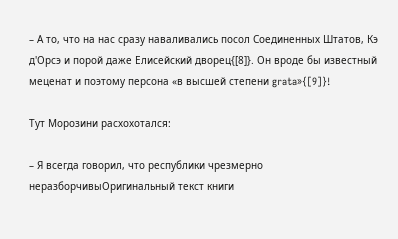– А то, что на нас сразу наваливались посол Соединенных Штатов, Кэ д'Орсэ и порой даже Елисейский дворец{[8]}. Он вроде бы известный меценат и поэтому персона «в высшей степени grata»{[9]}!

Тут Морозини расхохотался:

– Я всегда говорил, что республики чрезмерно неразборчивыОригинальный текст книги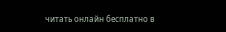читать онлайн бесплатно в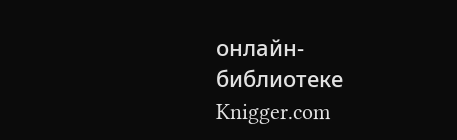онлайн-библиотеке Knigger.com